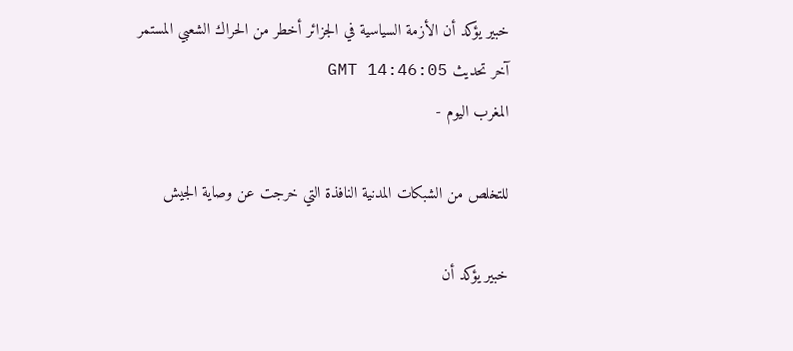خبير يؤكد أن الأزمة السياسية في الجزائر أخطر من الحراك الشعبي المستمر
آخر تحديث GMT 14:46:05
المغرب اليوم -

للتخلص من الشبكات المدنية النافذة التي خرجت عن وصاية الجيش

خبير يؤكد أن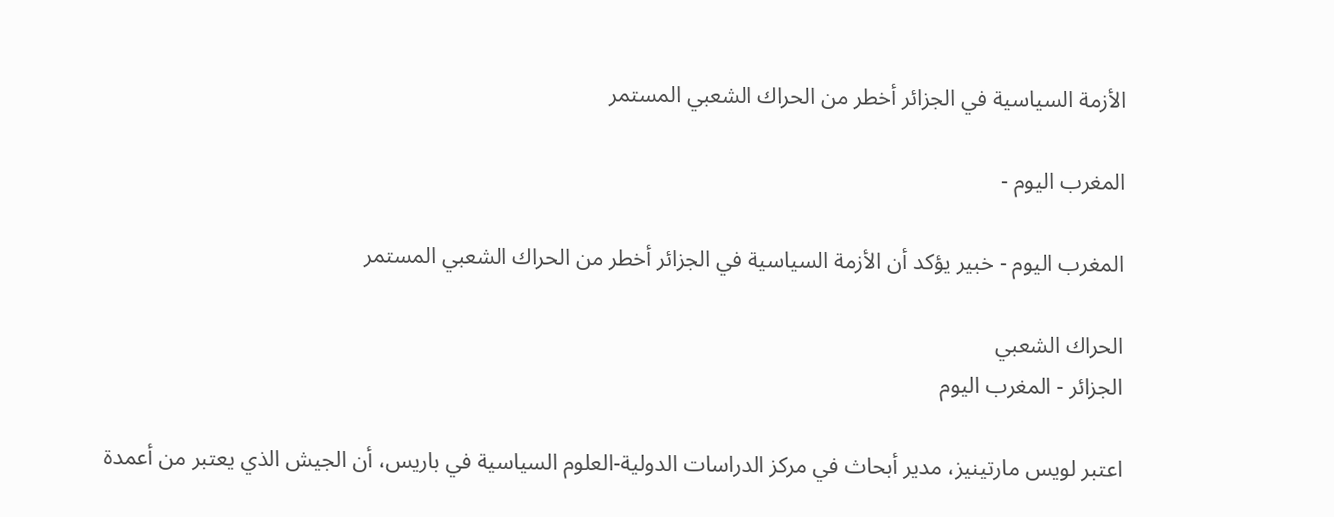الأزمة السياسية في الجزائر أخطر من الحراك الشعبي المستمر

المغرب اليوم -

المغرب اليوم - خبير يؤكد أن الأزمة السياسية في الجزائر أخطر من الحراك الشعبي المستمر

الحراك الشعبي
الجزائر - المغرب اليوم

اعتبر لويس مارتينيز، مدير أبحاث في مركز الدراسات الدولية-العلوم السياسية في باريس، أن الجيش الذي يعتبر من أعمدة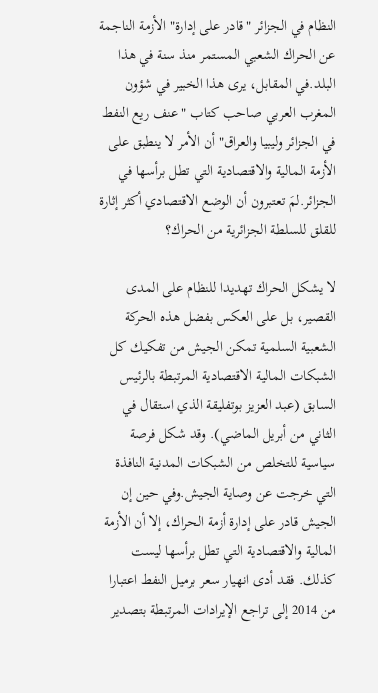النظام في الجزائر "قادر على إدارة" الأزمة الناجمة عن الحراك الشعبي المستمر منذ سنة في هذا البلد.في المقابل، يرى هذا الخبير في شؤون المغرب العربي صاحب كتاب "عنف ريع النفط في الجزائر وليبيا والعراق" أن الأمر لا ينطبق على الأزمة المالية والاقتصادية التي تطل برأسها في الجزائر.لمَ تعتبرون أن الوضع الاقتصادي أكثر إثارة للقلق للسلطة الجزائرية من الحراك؟

لا يشكل الحراك تهديدا للنظام على المدى القصير، بل على العكس بفضل هذه الحركة الشعبية السلمية تمكن الجيش من تفكيك كل الشبكات المالية الاقتصادية المرتبطة بالرئيس السابق (عبد العزيز بوتفليقة الذي استقال في الثاني من أبريل الماضي). وقد شكل فرصة سياسية للتخلص من الشبكات المدنية النافذة التي خرجت عن وصاية الجيش.وفي حين إن الجيش قادر على إدارة أزمة الحراك، إلا أن الأزمة المالية والاقتصادية التي تطل برأسها ليست كذلك. فقد أدى انهيار سعر برميل النفط اعتبارا من 2014 إلى تراجع الإيرادات المرتبطة بتصدير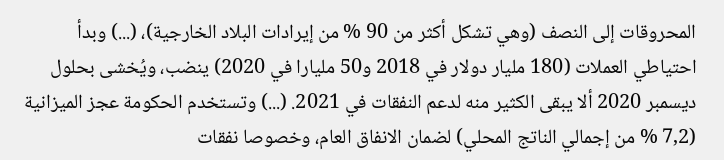المحروقات إلى النصف (وهي تشكل أكثر من 90 % من إيرادات البلاد الخارجية)، (...) وبدأ احتياطي العملات (180 مليار دولار في 2018 و50 مليارا في 2020) ينضب، ويُخشى بحلول ديسمبر 2020 ألا يبقى الكثير منه لدعم النفقات في 2021. (...) وتستخدم الحكومة عجز الميزانية (7,2 % من إجمالي الناتج المحلي) لضمان الانفاق العام، وخصوصا نفقات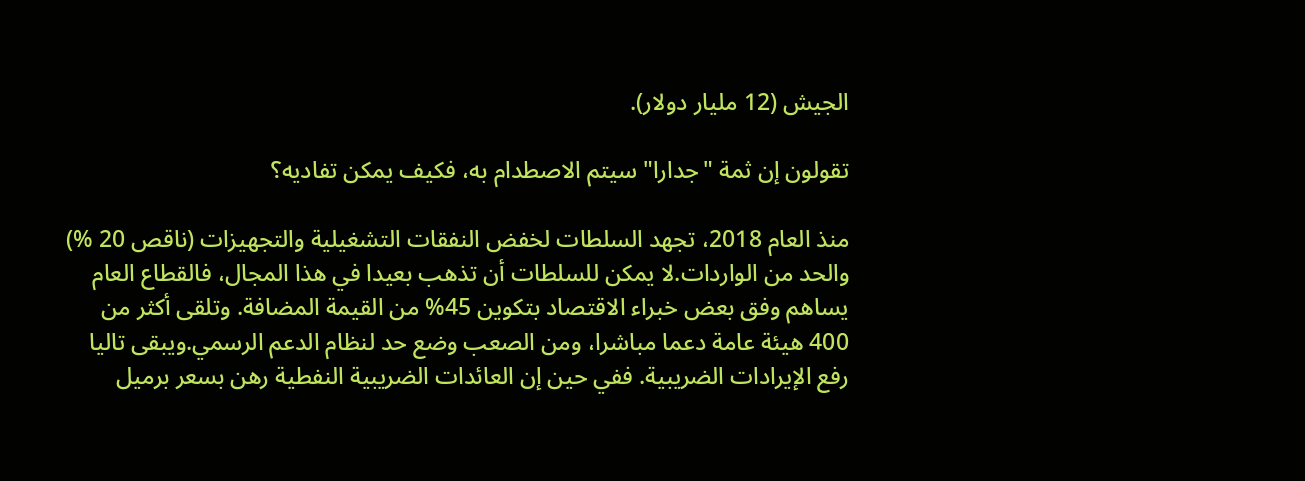الجيش (12 مليار دولار).

تقولون إن ثمة "جدارا" سيتم الاصطدام به، فكيف يمكن تفاديه؟

منذ العام 2018، تجهد السلطات لخفض النفقات التشغيلية والتجهيزات (ناقص 20 %) والحد من الواردات.لا يمكن للسلطات أن تذهب بعيدا في هذا المجال، فالقطاع العام يساهم وفق بعض خبراء الاقتصاد بتكوين 45% من القيمة المضافة. وتلقى أكثر من 400 هيئة عامة دعما مباشرا، ومن الصعب وضع حد لنظام الدعم الرسمي.ويبقى تاليا رفع الإيرادات الضريبية. ففي حين إن العائدات الضريبية النفطية رهن بسعر برميل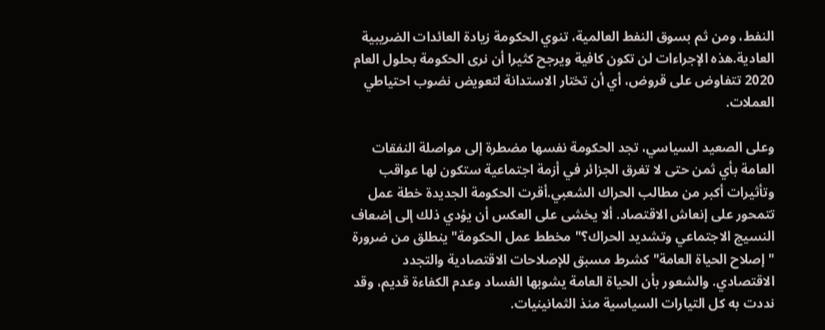النفط، ومن ثم بسوق النفط العالمية، تنوي الحكومة زيادة العائدات الضريبية العادية.هذه الإجراءات لن تكون كافية ويرجح كثيرا أن نرى الحكومة بحلول العام 2020 تتفاوض على قروض، أي أن تختار الاستدانة لتعويض نضوب احتياطي العملات.

وعلى الصعيد السياسي، تجد الحكومة نفسها مضطرة إلى مواصلة النفقات العامة بأي ثمن حتى لا تغرق الجزائر في أزمة اجتماعية ستكون لها عواقب وتأثيرات أكبر من مطالب الحراك الشعبي.أقرت الحكومة الجديدة خطة عمل تتمحور على إنعاش الاقتصاد. ألا يخشى على العكس أن يؤدي ذلك إلى إضعاف النسيج الاجتماعي وتشديد الحراك؟"مخطط عمل الحكومة" ينطلق من ضرورة "إصلاح الحياة العامة" كشرط مسبق للإصلاحات الاقتصادية والتجدد الاقتصادي. والشعور بأن الحياة العامة يشوبها الفساد وعدم الكفاءة قديم، وقد نددت به كل التيارات السياسية منذ الثمانينيات.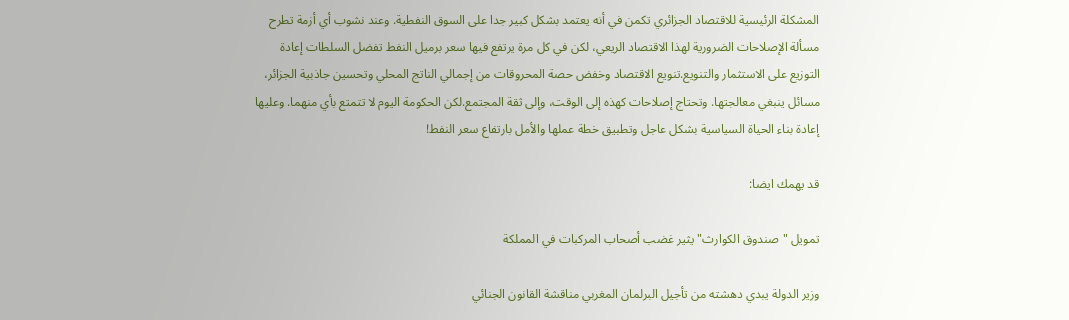المشكلة الرئيسية للاقتصاد الجزائري تكمن في أنه يعتمد بشكل كبير جدا على السوق النفطية. وعند نشوب أي أزمة تطرح مسألة الإصلاحات الضرورية لهذا الاقتصاد الريعي، لكن في كل مرة يرتفع فيها سعر برميل النفط تفضل السلطات إعادة التوزيع على الاستثمار والتنويع.تنويع الاقتصاد وخفض حصة المحروقات من إجمالي الناتج المحلي وتحسين جاذبية الجزائر، مسائل ينبغي معالجتها. وتحتاج إصلاحات كهذه إلى الوقت، وإلى ثقة المجتمع.لكن الحكومة اليوم لا تتمتع بأي منهما. وعليها إعادة بناء الحياة السياسية بشكل عاجل وتطبيق خطة عملها والأمل بارتفاع سعر النفط!

قد يهمك ايضا:

تمويل "صندوق الكوارث" يثير غضب أصحاب المركبات في المملكة

وزير الدولة يبدي دهشته من تأجيل البرلمان المغربي مناقشة القانون الجنائي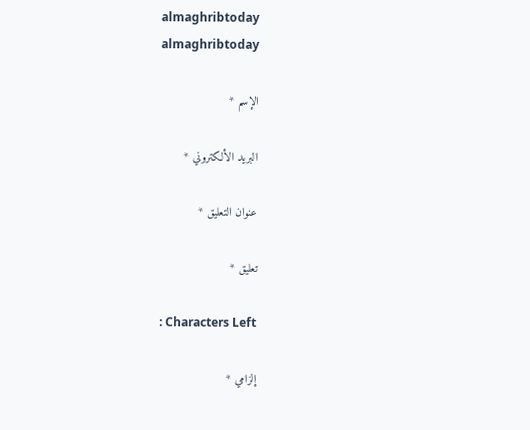almaghribtoday
almaghribtoday

الإسم *

البريد الألكتروني *

عنوان التعليق *

تعليق *

: Characters Left

إلزامي *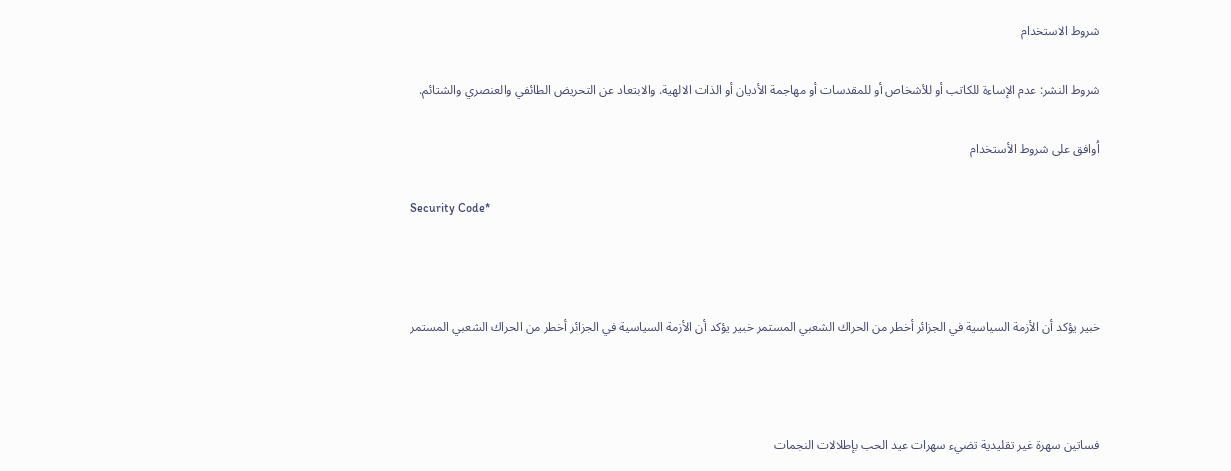شروط الاستخدام

شروط النشر: عدم الإساءة للكاتب أو للأشخاص أو للمقدسات أو مهاجمة الأديان أو الذات الالهية. والابتعاد عن التحريض الطائفي والعنصري والشتائم.

اُوافق على شروط الأستخدام

Security Code*



خبير يؤكد أن الأزمة السياسية في الجزائر أخطر من الحراك الشعبي المستمر خبير يؤكد أن الأزمة السياسية في الجزائر أخطر من الحراك الشعبي المستمر



فساتين سهرة غير تقليدية تضيء سهرات عيد الحب بإطلالات النجمات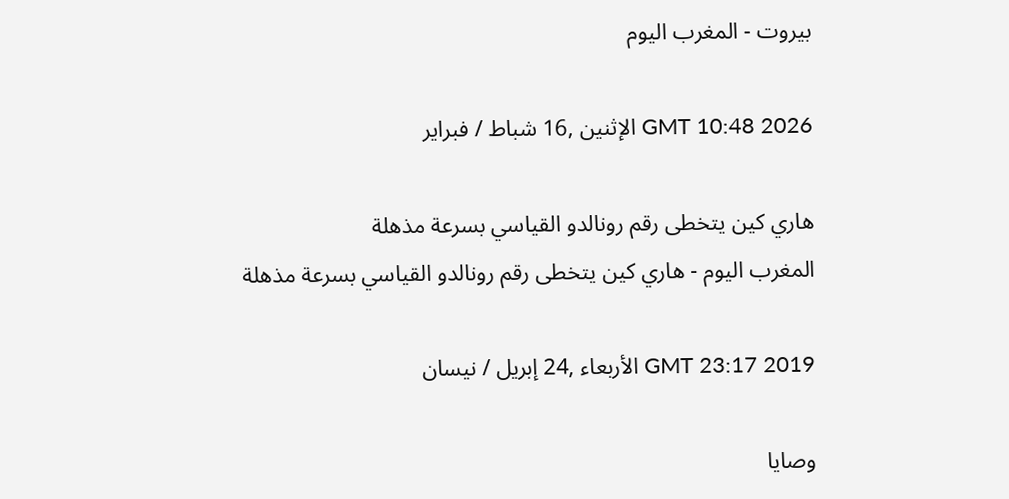بيروت - المغرب اليوم

GMT 10:48 2026 الإثنين ,16 شباط / فبراير

هاري كين يتخطى رقم رونالدو القياسي بسرعة مذهلة
المغرب اليوم - هاري كين يتخطى رقم رونالدو القياسي بسرعة مذهلة

GMT 23:17 2019 الأربعاء ,24 إبريل / نيسان

وصايا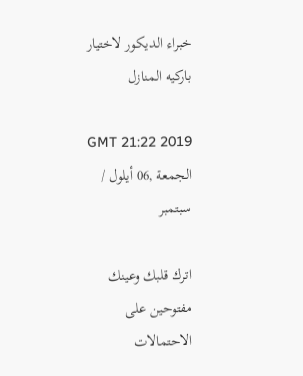خبراء الديكور لاختيار باركيه المنازل

GMT 21:22 2019 الجمعة ,06 أيلول / سبتمبر

اترك قلبك وعينك مفتوحين على الاحتمالات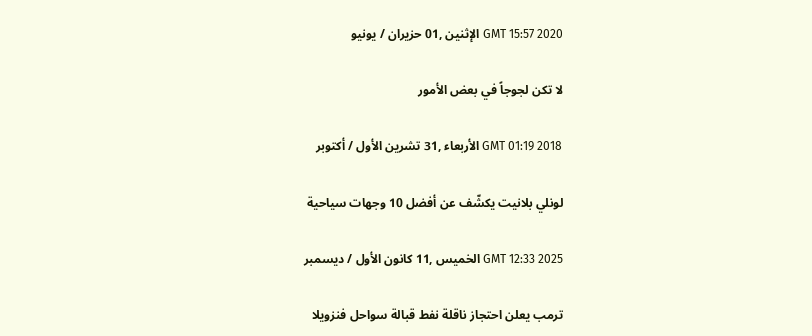GMT 15:57 2020 الإثنين ,01 حزيران / يونيو

لا تكن لجوجاً في بعض الأمور

GMT 01:19 2018 الأربعاء ,31 تشرين الأول / أكتوبر

لونلي بلانيت يكشّف عن أفضل 10 وجهات سياحية

GMT 12:33 2025 الخميس ,11 كانون الأول / ديسمبر

ترمب يعلن احتجاز ناقلة نفط قبالة سواحل فنزويلا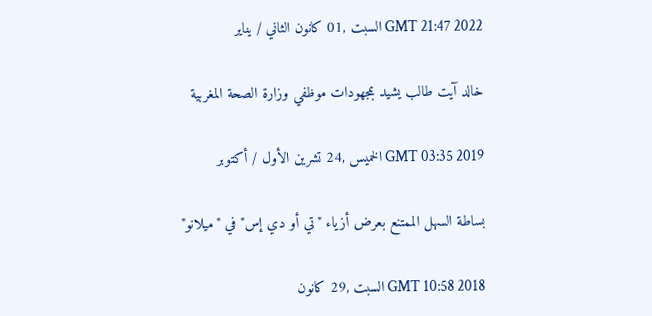GMT 21:47 2022 السبت ,01 كانون الثاني / يناير

خالد آيت طالب يشيد بمجهودات موظفي وزارة الصحة المغربية

GMT 03:35 2019 الخميس ,24 تشرين الأول / أكتوبر

بساطة السهل الممتنع بعرض أزياء "تي أو دي إس" في "ميلانو"

GMT 10:58 2018 السبت ,29 كانون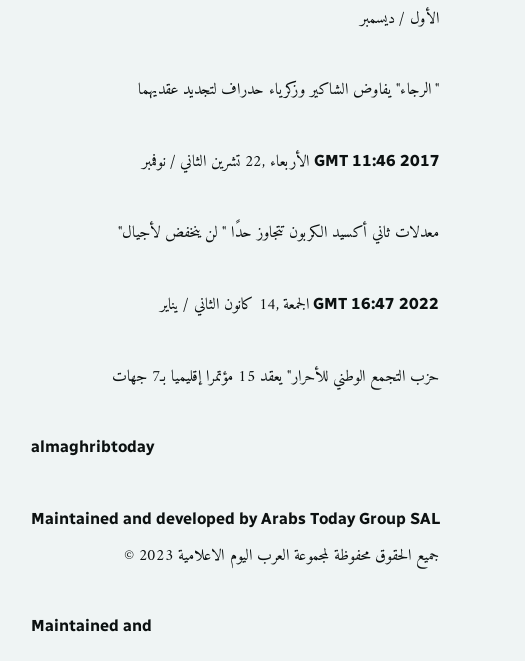الأول / ديسمبر

"الرجاء" يفاوض الشاكير وزكرياء حدراف لتجديد عقديهما

GMT 11:46 2017 الأربعاء ,22 تشرين الثاني / نوفمبر

معدلات ثاني أكسيد الكربون تتجاوز حدًا "لن ينخفض لأجيال"

GMT 16:47 2022 الجمعة ,14 كانون الثاني / يناير

حزب التجمع الوطني للأحرار" يعقد 15 مؤتمرا إقليميا بـ7 جهات

almaghribtoday

Maintained and developed by Arabs Today Group SAL
جميع الحقوق محفوظة لمجموعة العرب اليوم الاعلامية 2023 ©

Maintained and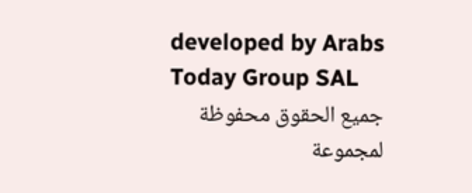developed by Arabs Today Group SAL
جميع الحقوق محفوظة لمجموعة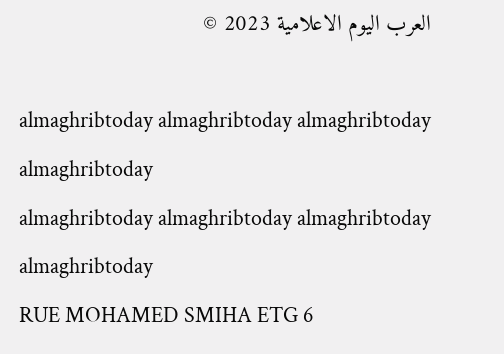العرب اليوم الاعلامية 2023 ©

almaghribtoday almaghribtoday almaghribtoday almaghribtoday
almaghribtoday almaghribtoday almaghribtoday
almaghribtoday
RUE MOHAMED SMIHA ETG 6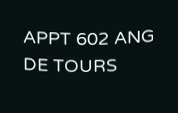APPT 602 ANG DE TOURS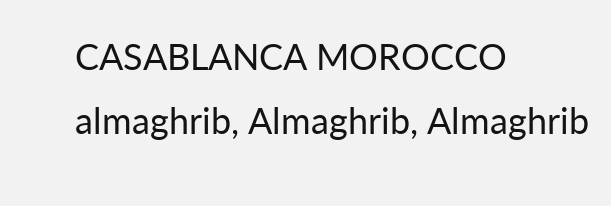CASABLANCA MOROCCO
almaghrib, Almaghrib, Almaghrib